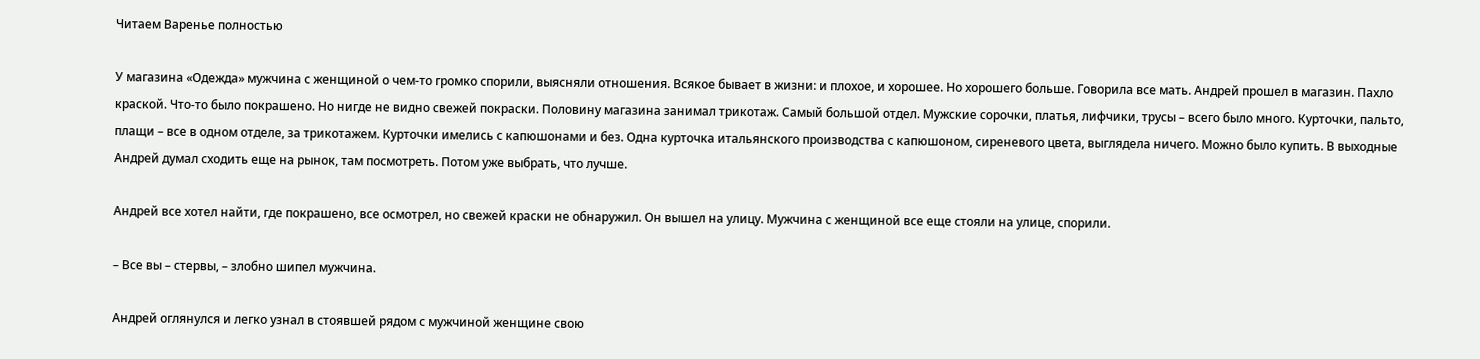Читаем Варенье полностью

У магазина «Одежда» мужчина с женщиной о чем-то громко спорили, выясняли отношения. Всякое бывает в жизни: и плохое, и хорошее. Но хорошего больше. Говорила все мать. Андрей прошел в магазин. Пахло краской. Что-то было покрашено. Но нигде не видно свежей покраски. Половину магазина занимал трикотаж. Самый большой отдел. Мужские сорочки, платья, лифчики, трусы – всего было много. Курточки, пальто, плащи – все в одном отделе, за трикотажем. Курточки имелись с капюшонами и без. Одна курточка итальянского производства с капюшоном, сиреневого цвета, выглядела ничего. Можно было купить. В выходные Андрей думал сходить еще на рынок, там посмотреть. Потом уже выбрать, что лучше.

Андрей все хотел найти, где покрашено, все осмотрел, но свежей краски не обнаружил. Он вышел на улицу. Мужчина с женщиной все еще стояли на улице, спорили.

– Все вы – стервы, – злобно шипел мужчина.

Андрей оглянулся и легко узнал в стоявшей рядом с мужчиной женщине свою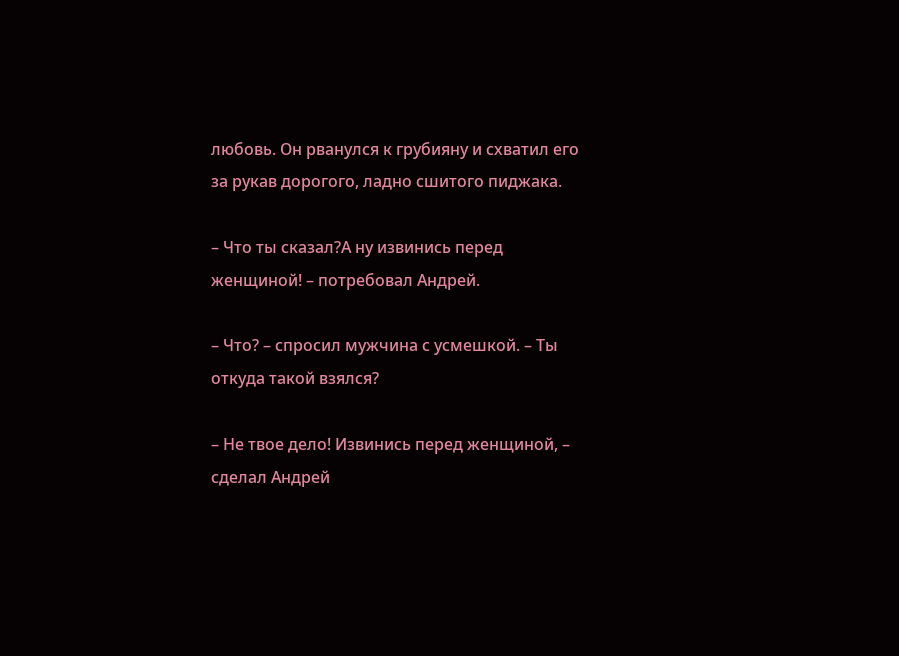любовь. Он рванулся к грубияну и схватил его за рукав дорогого, ладно сшитого пиджака.

– Что ты сказал?А ну извинись перед женщиной! – потребовал Андрей.

– Что? – спросил мужчина с усмешкой. – Ты откуда такой взялся?

– Не твое дело! Извинись перед женщиной, – сделал Андрей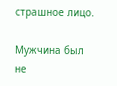страшное лицо.

Мужчина был не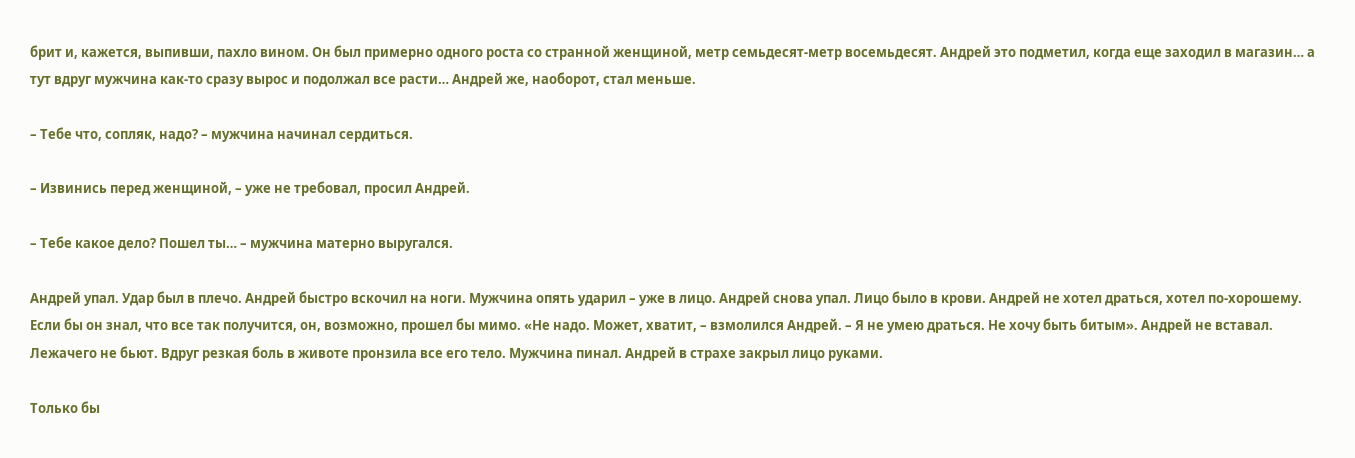брит и, кажется, выпивши, пахло вином. Он был примерно одного роста со странной женщиной, метр семьдесят-метр восемьдесят. Андрей это подметил, когда еще заходил в магазин… а тут вдруг мужчина как-то сразу вырос и подолжал все расти… Андрей же, наоборот, стал меньше.

– Тебе что, сопляк, надо? – мужчина начинал сердиться.

– Извинись перед женщиной, – уже не требовал, просил Андрей.

– Тебе какое дело? Пошел ты… – мужчина матерно выругался.

Андрей упал. Удар был в плечо. Андрей быстро вскочил на ноги. Мужчина опять ударил – уже в лицо. Андрей снова упал. Лицо было в крови. Андрей не хотел драться, хотел по-хорошему. Если бы он знал, что все так получится, он, возможно, прошел бы мимо. «Не надо. Может, хватит, – взмолился Андрей. – Я не умею драться. Не хочу быть битым». Андрей не вставал. Лежачего не бьют. Вдруг резкая боль в животе пронзила все его тело. Мужчина пинал. Андрей в страхе закрыл лицо руками.

Только бы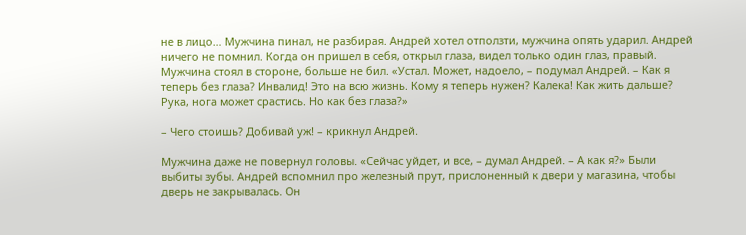не в лицо… Мужчина пинал, не разбирая. Андрей хотел отползти, мужчина опять ударил. Андрей ничего не помнил. Когда он пришел в себя, открыл глаза, видел только один глаз, правый. Мужчина стоял в стороне, больше не бил. «Устал. Может, надоело, – подумал Андрей. – Как я теперь без глаза? Инвалид! Это на всю жизнь. Кому я теперь нужен? Калека! Как жить дальше? Рука, нога может срастись. Но как без глаза?»

– Чего стоишь? Добивай уж! – крикнул Андрей.

Мужчина даже не повернул головы. «Сейчас уйдет, и все, – думал Андрей. – А как я?» Были выбиты зубы. Андрей вспомнил про железный прут, прислоненный к двери у магазина, чтобы дверь не закрывалась. Он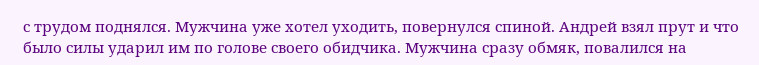с трудом поднялся. Мужчина уже хотел уходить, повернулся спиной. Андрей взял прут и что было силы ударил им по голове своего обидчика. Мужчина сразу обмяк, повалился на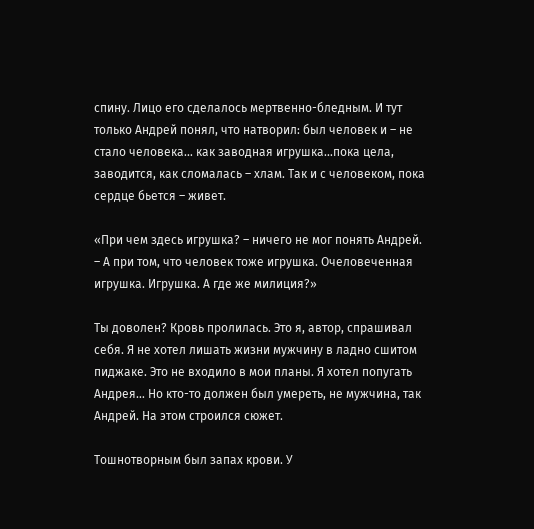спину. Лицо его сделалось мертвенно-бледным. И тут только Андрей понял, что натворил: был человек и – не стало человека… как заводная игрушка…пока цела, заводится, как сломалась – хлам. Так и с человеком, пока сердце бьется – живет.

«При чем здесь игрушка? – ничего не мог понять Андрей. – А при том, что человек тоже игрушка. Очеловеченная игрушка. Игрушка. А где же милиция?»

Ты доволен? Кровь пролилась. Это я, автор, спрашивал себя. Я не хотел лишать жизни мужчину в ладно сшитом пиджаке. Это не входило в мои планы. Я хотел попугать Андрея… Но кто-то должен был умереть, не мужчина, так Андрей. На этом строился сюжет.

Тошнотворным был запах крови. У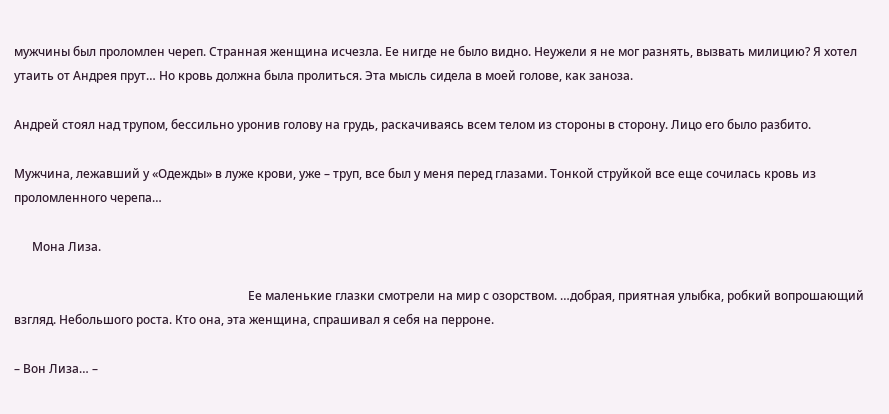мужчины был проломлен череп. Странная женщина исчезла. Ее нигде не было видно. Неужели я не мог разнять, вызвать милицию? Я хотел утаить от Андрея прут… Но кровь должна была пролиться. Эта мысль сидела в моей голове, как заноза.

Андрей стоял над трупом, бессильно уронив голову на грудь, раскачиваясь всем телом из стороны в сторону. Лицо его было разбито.

Мужчина, лежавший у «Одежды» в луже крови, уже – труп, все был у меня перед глазами. Тонкой струйкой все еще сочилась кровь из проломленного черепа…

      Мона Лиза.

                                                                              Ее маленькие глазки смотрели на мир с озорством. …добрая, приятная улыбка, робкий вопрошающий взгляд. Небольшого роста. Кто она, эта женщина, спрашивал я себя на перроне.

– Вон Лиза… –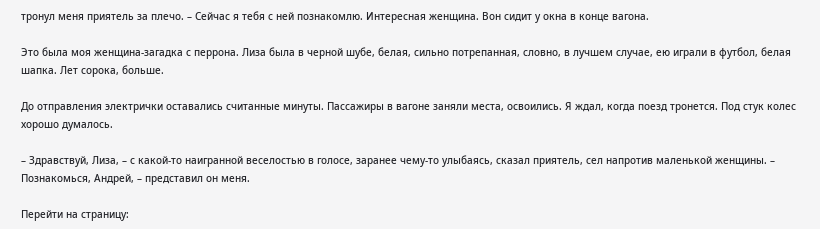тронул меня приятель за плечо. – Сейчас я тебя с ней познакомлю. Интересная женщина. Вон сидит у окна в конце вагона.

Это была моя женщина-загадка с перрона. Лиза была в черной шубе, белая, сильно потрепанная, словно, в лучшем случае, ею играли в футбол, белая шапка. Лет сорока, больше.

До отправления электрички оставались считанные минуты. Пассажиры в вагоне заняли места, освоились. Я ждал, когда поезд тронется. Под стук колес хорошо думалось.

– Здравствуй, Лиза, – с какой-то наигранной веселостью в голосе, заранее чему-то улыбаясь, сказал приятель, сел напротив маленькой женщины. – Познакомься, Андрей, – представил он меня.

Перейти на страницу: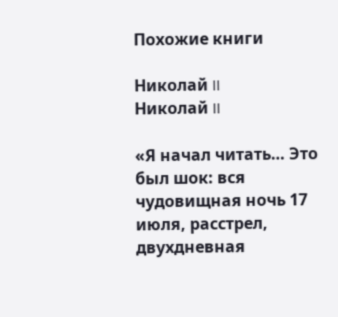Похожие книги

Николай II
Николай II

«Я начал читать… Это был шок: вся чудовищная ночь 17 июля, расстрел, двухдневная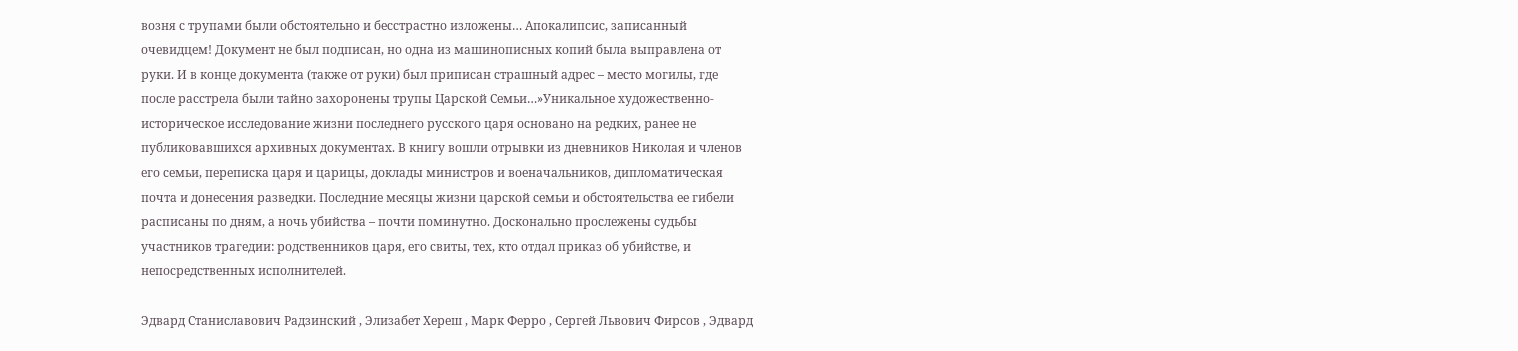возня с трупами были обстоятельно и бесстрастно изложены… Апокалипсис, записанный очевидцем! Документ не был подписан, но одна из машинописных копий была выправлена от руки. И в конце документа (также от руки) был приписан страшный адрес – место могилы, где после расстрела были тайно захоронены трупы Царской Семьи…»Уникальное художественно-историческое исследование жизни последнего русского царя основано на редких, ранее не публиковавшихся архивных документах. В книгу вошли отрывки из дневников Николая и членов его семьи, переписка царя и царицы, доклады министров и военачальников, дипломатическая почта и донесения разведки. Последние месяцы жизни царской семьи и обстоятельства ее гибели расписаны по дням, а ночь убийства – почти поминутно. Досконально прослежены судьбы участников трагедии: родственников царя, его свиты, тех, кто отдал приказ об убийстве, и непосредственных исполнителей.

Эдвард Станиславович Радзинский , Элизабет Хереш , Марк Ферро , Сергей Львович Фирсов , Эдвард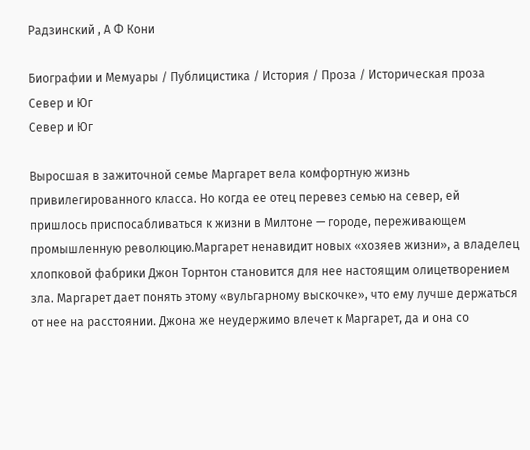Радзинский , А Ф Кони

Биографии и Мемуары / Публицистика / История / Проза / Историческая проза
Север и Юг
Север и Юг

Выросшая в зажиточной семье Маргарет вела комфортную жизнь привилегированного класса. Но когда ее отец перевез семью на север, ей пришлось приспосабливаться к жизни в Милтоне — городе, переживающем промышленную революцию.Маргарет ненавидит новых «хозяев жизни», а владелец хлопковой фабрики Джон Торнтон становится для нее настоящим олицетворением зла. Маргарет дает понять этому «вульгарному выскочке», что ему лучше держаться от нее на расстоянии. Джона же неудержимо влечет к Маргарет, да и она со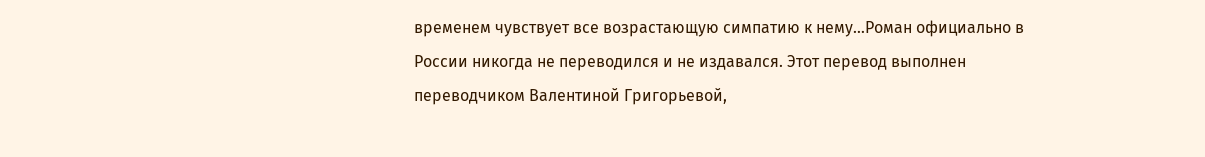временем чувствует все возрастающую симпатию к нему…Роман официально в России никогда не переводился и не издавался. Этот перевод выполнен переводчиком Валентиной Григорьевой,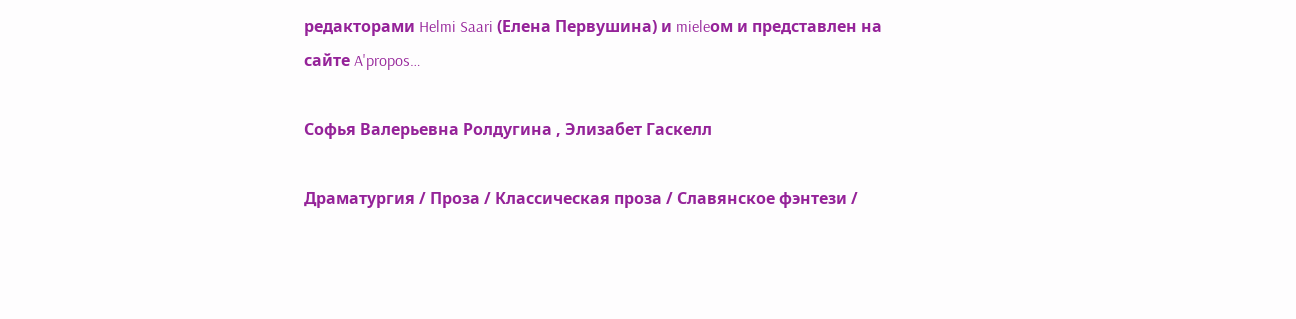редакторами Helmi Saari (Елена Первушина) и mieleом и представлен на сайте A'propos…

Софья Валерьевна Ролдугина , Элизабет Гаскелл

Драматургия / Проза / Классическая проза / Славянское фэнтези /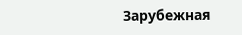Зарубежная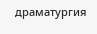драматургия